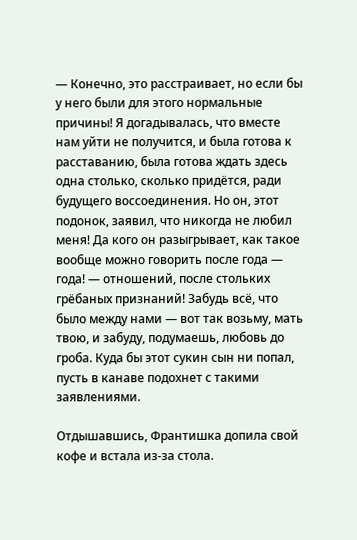— Конечно, это расстраивает, но если бы у него были для этого нормальные причины! Я догадывалась, что вместе нам уйти не получится, и была готова к расставанию, была готова ждать здесь одна столько, сколько придётся, ради будущего воссоединения. Но он, этот подонок, заявил, что никогда не любил меня! Да кого он разыгрывает, как такое вообще можно говорить после года — года! — отношений, после стольких грёбаных признаний! Забудь всё, что было между нами — вот так возьму, мать твою, и забуду, подумаешь, любовь до гроба. Куда бы этот сукин сын ни попал, пусть в канаве подохнет с такими заявлениями.

Отдышавшись, Франтишка допила свой кофе и встала из-за стола.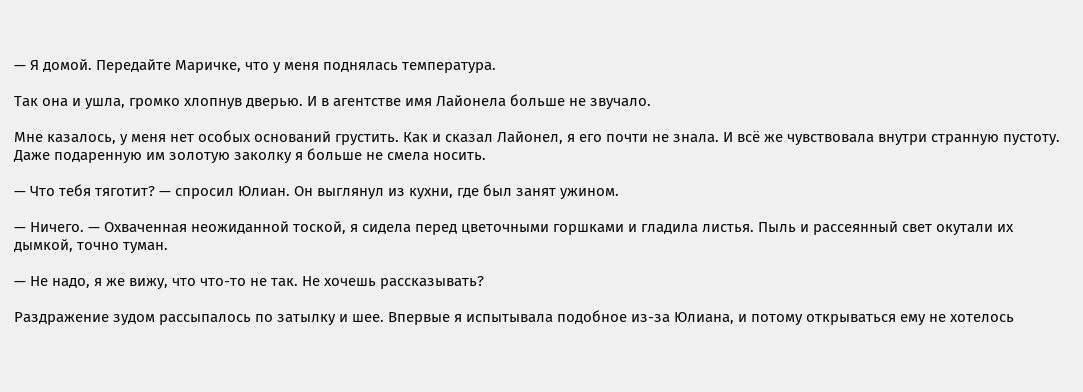— Я домой. Передайте Маричке, что у меня поднялась температура.

Так она и ушла, громко хлопнув дверью. И в агентстве имя Лайонела больше не звучало.

Мне казалось, у меня нет особых оснований грустить. Как и сказал Лайонел, я его почти не знала. И всё же чувствовала внутри странную пустоту. Даже подаренную им золотую заколку я больше не смела носить.

— Что тебя тяготит? — спросил Юлиан. Он выглянул из кухни, где был занят ужином.

— Ничего. — Охваченная неожиданной тоской, я сидела перед цветочными горшками и гладила листья. Пыль и рассеянный свет окутали их дымкой, точно туман.

— Не надо, я же вижу, что что-то не так. Не хочешь рассказывать?

Раздражение зудом рассыпалось по затылку и шее. Впервые я испытывала подобное из-за Юлиана, и потому открываться ему не хотелось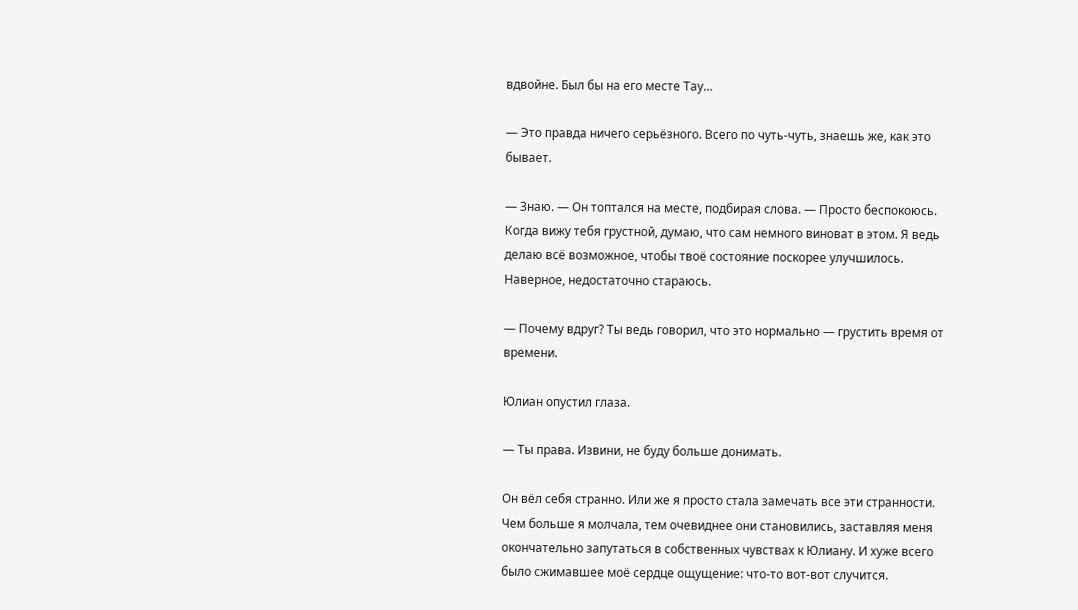вдвойне. Был бы на его месте Тау…

— Это правда ничего серьёзного. Всего по чуть-чуть, знаешь же, как это бывает.

— Знаю. — Он топтался на месте, подбирая слова. — Просто беспокоюсь. Когда вижу тебя грустной, думаю, что сам немного виноват в этом. Я ведь делаю всё возможное, чтобы твоё состояние поскорее улучшилось. Наверное, недостаточно стараюсь.

— Почему вдруг? Ты ведь говорил, что это нормально — грустить время от времени.

Юлиан опустил глаза.

— Ты права. Извини, не буду больше донимать.

Он вёл себя странно. Или же я просто стала замечать все эти странности. Чем больше я молчала, тем очевиднее они становились, заставляя меня окончательно запутаться в собственных чувствах к Юлиану. И хуже всего было сжимавшее моё сердце ощущение: что-то вот-вот случится.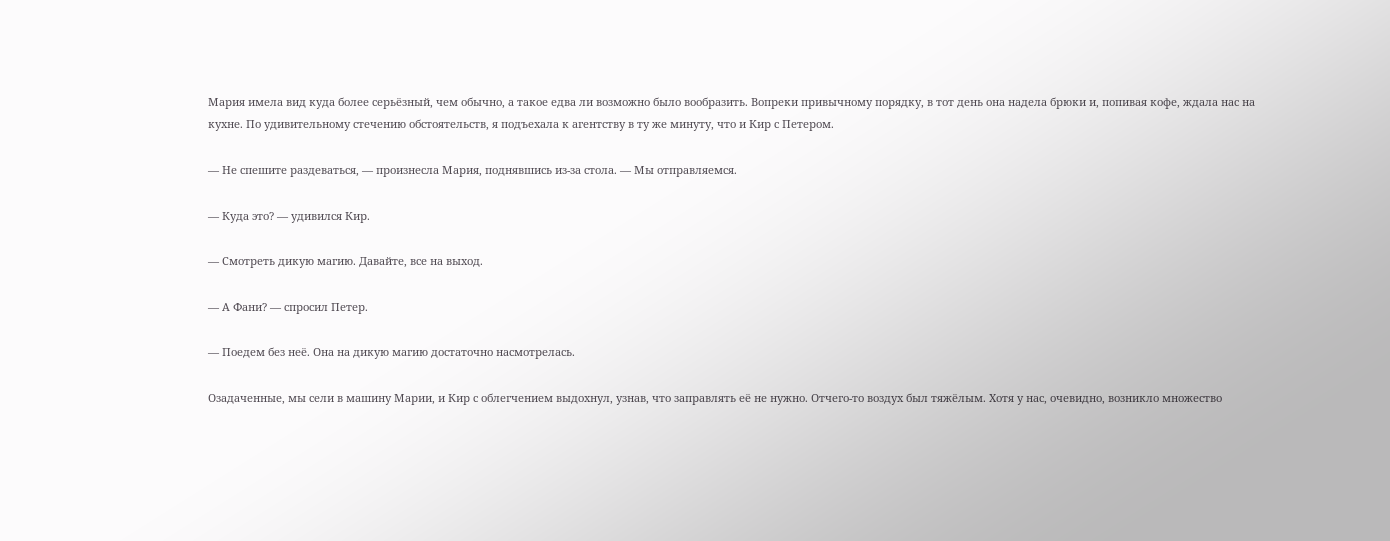Мария имела вид куда более серьёзный, чем обычно, а такое едва ли возможно было вообразить. Вопреки привычному порядку, в тот день она надела брюки и, попивая кофе, ждала нас на кухне. По удивительному стечению обстоятельств, я подъехала к агентству в ту же минуту, что и Кир с Петером.

— Не спешите раздеваться, — произнесла Мария, поднявшись из-за стола. — Мы отправляемся.

— Куда это? — удивился Кир.

— Смотреть дикую магию. Давайте, все на выход.

— А Фани? — спросил Петер.

— Поедем без неё. Она на дикую магию достаточно насмотрелась.

Озадаченные, мы сели в машину Марии, и Кир с облегчением выдохнул, узнав, что заправлять её не нужно. Отчего-то воздух был тяжёлым. Хотя у нас, очевидно, возникло множество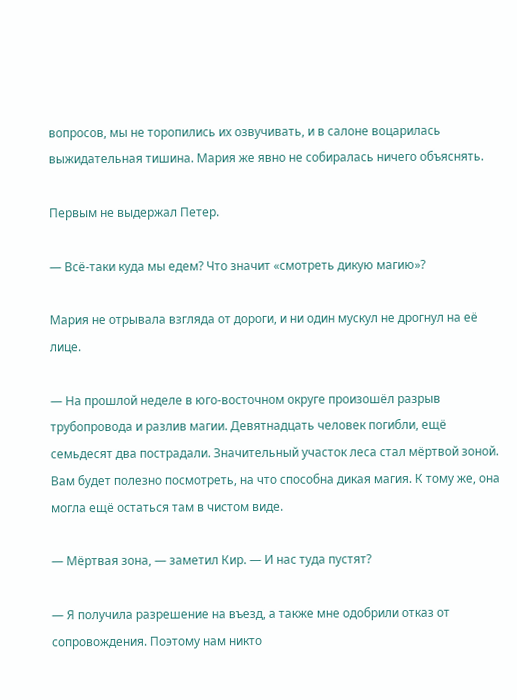вопросов, мы не торопились их озвучивать, и в салоне воцарилась выжидательная тишина. Мария же явно не собиралась ничего объяснять.

Первым не выдержал Петер.

— Всё-таки куда мы едем? Что значит «смотреть дикую магию»?

Мария не отрывала взгляда от дороги, и ни один мускул не дрогнул на её лице.

— На прошлой неделе в юго-восточном округе произошёл разрыв трубопровода и разлив магии. Девятнадцать человек погибли, ещё семьдесят два пострадали. Значительный участок леса стал мёртвой зоной. Вам будет полезно посмотреть, на что способна дикая магия. К тому же, она могла ещё остаться там в чистом виде.

— Мёртвая зона, — заметил Кир. — И нас туда пустят?

— Я получила разрешение на въезд, а также мне одобрили отказ от сопровождения. Поэтому нам никто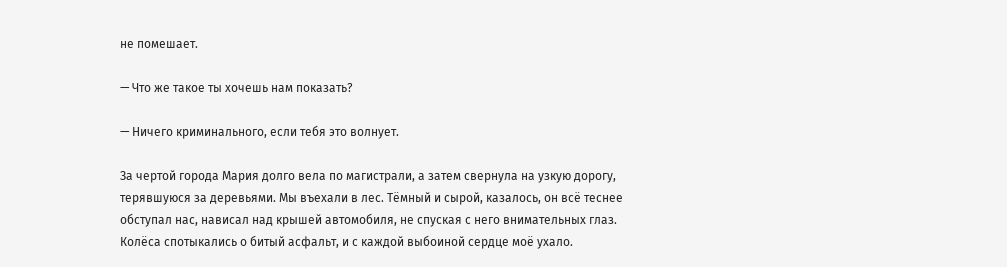не помешает.

— Что же такое ты хочешь нам показать?

— Ничего криминального, если тебя это волнует.

За чертой города Мария долго вела по магистрали, а затем свернула на узкую дорогу, терявшуюся за деревьями. Мы въехали в лес. Тёмный и сырой, казалось, он всё теснее обступал нас, нависал над крышей автомобиля, не спуская с него внимательных глаз. Колёса спотыкались о битый асфальт, и с каждой выбоиной сердце моё ухало.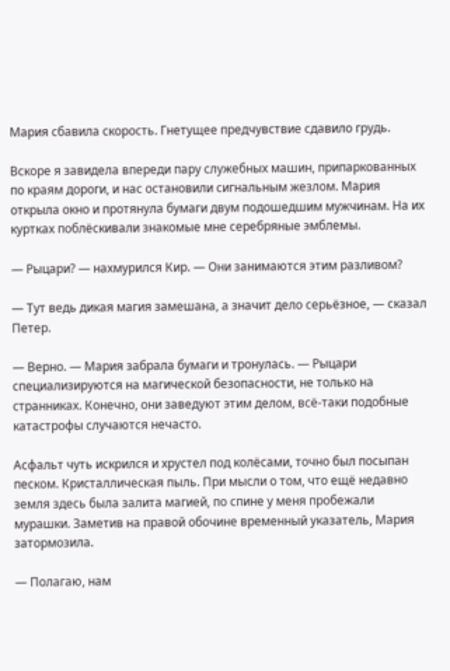Мария сбавила скорость. Гнетущее предчувствие сдавило грудь.

Вскоре я завидела впереди пару служебных машин, припаркованных по краям дороги, и нас остановили сигнальным жезлом. Мария открыла окно и протянула бумаги двум подошедшим мужчинам. На их куртках поблёскивали знакомые мне серебряные эмблемы.

— Рыцари? — нахмурился Кир. — Они занимаются этим разливом?

— Тут ведь дикая магия замешана, а значит дело серьёзное, — сказал Петер.

— Верно. — Мария забрала бумаги и тронулась. — Рыцари специализируются на магической безопасности, не только на странниках. Конечно, они заведуют этим делом, всё-таки подобные катастрофы случаются нечасто.

Асфальт чуть искрился и хрустел под колёсами, точно был посыпан песком. Кристаллическая пыль. При мысли о том, что ещё недавно земля здесь была залита магией, по спине у меня пробежали мурашки. Заметив на правой обочине временный указатель, Мария затормозила.

— Полагаю, нам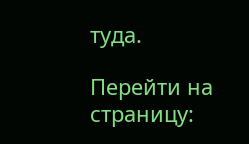туда.

Перейти на страницу: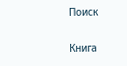Поиск

Книга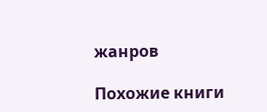жанров

Похожие книги